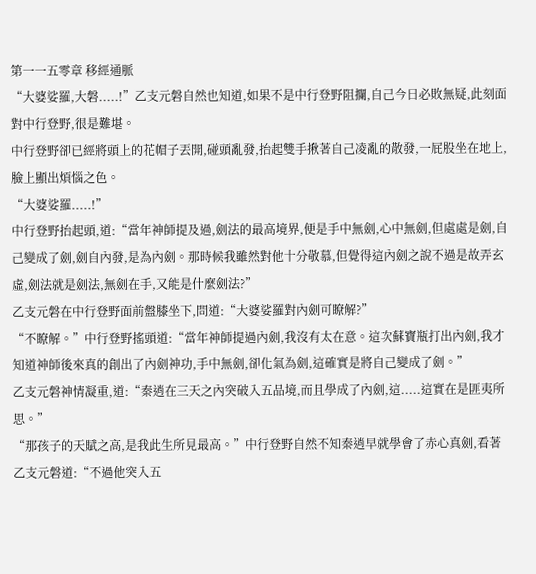第一一五零章 移經通脈
“大婆娑羅,大磐.....!”乙支元磐自然也知道,如果不是中行登野阻攔,自己今日必敗無疑,此刻面對中行登野,很是難堪。
中行登野卻已經將頭上的花帽子丟開,碰頭亂發,抬起雙手揪著自己凌亂的散發,一屁股坐在地上,臉上顯出煩惱之色。
“大婆娑羅.....!”
中行登野抬起頭,道:“當年神師提及過,劍法的最高境界,便是手中無劍,心中無劍,但處處是劍,自己變成了劍,劍自內發,是為內劍。那時候我雖然對他十分敬慕,但覺得這內劍之說不過是故弄玄虛,劍法就是劍法,無劍在手,又能是什麼劍法?”
乙支元磐在中行登野面前盤膝坐下,問道:“大婆娑羅對內劍可瞭解?”
“不瞭解。”中行登野搖頭道:“當年神師提過內劍,我沒有太在意。這次蘇寶瓶打出內劍,我才知道神師後來真的創出了內劍神功,手中無劍,卻化氣為劍,這確實是將自己變成了劍。”
乙支元磐神情凝重,道:“秦逍在三天之內突破入五品境,而且學成了內劍,這.....這實在是匪夷所思。”
“那孩子的天賦之高,是我此生所見最高。”中行登野自然不知秦逍早就學會了赤心真劍,看著乙支元磐道:“不過他突入五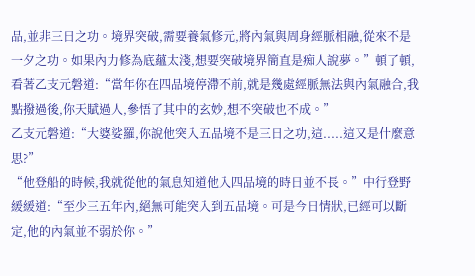品,並非三日之功。境界突破,需要養氣修元,將內氣與周身經脈相融,從來不是一夕之功。如果內力修為底蘊太淺,想要突破境界簡直是痴人說夢。”頓了頓,看著乙支元磐道:“當年你在四品境停滯不前,就是幾處經脈無法與內氣融合,我點撥過後,你天賦過人,參悟了其中的玄妙,想不突破也不成。”
乙支元磐道:“大婆娑羅,你說他突入五品境不是三日之功,這.....這又是什麼意思?”
“他登船的時候,我就從他的氣息知道他入四品境的時日並不長。”中行登野緩緩道:“至少三五年內,絕無可能突入到五品境。可是今日情狀,已經可以斷定,他的內氣並不弱於你。”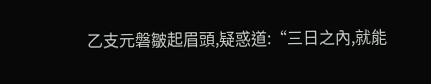乙支元磐皺起眉頭,疑惑道:“三日之內,就能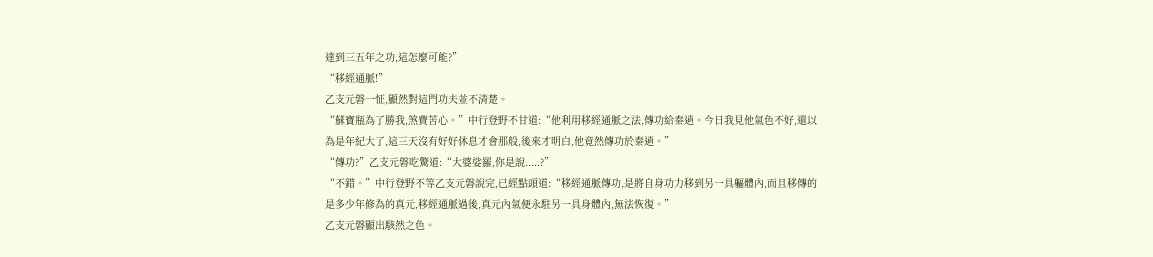達到三五年之功,這怎麼可能?”
“移經通脈!”
乙支元磐一怔,顯然對這門功夫並不清楚。
“蘇寶瓶為了勝我,煞費苦心。”中行登野不甘道:“他利用移經通脈之法,傳功給秦逍。今日我見他氣色不好,還以為是年紀大了,這三天沒有好好休息才會那般,後來才明白,他竟然傳功於秦逍。”
“傳功?”乙支元磐吃驚道:“大婆娑羅,你是說.....?”
“不錯。”中行登野不等乙支元磐說完,已經點頭道:“移經通脈傳功,是將自身功力移到另一具軀體內,而且移傳的是多少年修為的真元,移經通脈過後,真元內氣便永駐另一具身體內,無法恢復。”
乙支元磐顯出駭然之色。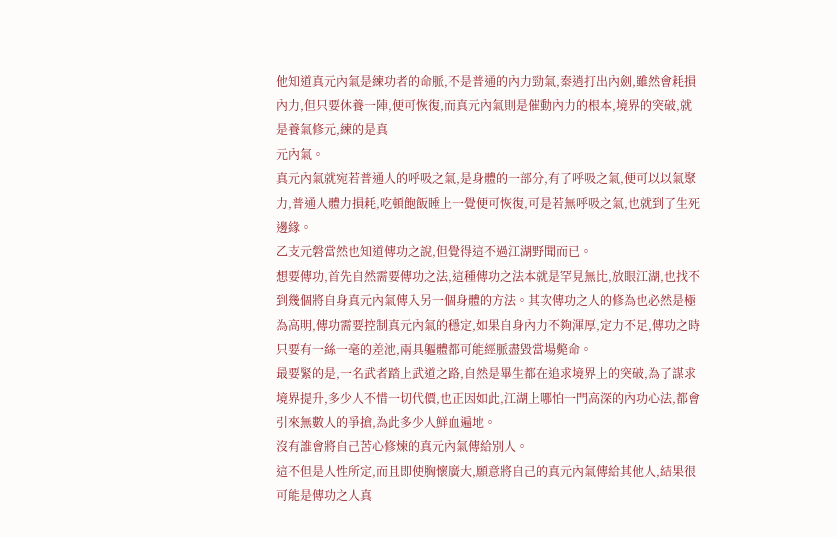他知道真元內氣是練功者的命脈,不是普通的內力勁氣,秦逍打出內劍,雖然會耗損內力,但只要休養一陣,便可恢復,而真元內氣則是催動內力的根本,境界的突破,就是養氣修元,練的是真
元內氣。
真元內氣就宛若普通人的呼吸之氣,是身體的一部分,有了呼吸之氣,便可以以氣聚力,普通人體力損耗,吃頓飽飯睡上一覺便可恢復,可是若無呼吸之氣,也就到了生死邊緣。
乙支元磐當然也知道傳功之說,但覺得這不過江湖野聞而已。
想要傳功,首先自然需要傳功之法,這種傳功之法本就是罕見無比,放眼江湖,也找不到幾個將自身真元內氣傳入另一個身體的方法。其次傳功之人的修為也必然是極為高明,傳功需要控制真元內氣的穩定,如果自身內力不夠渾厚,定力不足,傳功之時只要有一絲一毫的差池,兩具軀體都可能經脈盡毀當場斃命。
最要緊的是,一名武者踏上武道之路,自然是畢生都在追求境界上的突破,為了謀求境界提升,多少人不惜一切代價,也正因如此,江湖上哪怕一門高深的內功心法,都會引來無數人的爭搶,為此多少人鮮血遍地。
沒有誰會將自己苦心修煉的真元內氣傳給別人。
這不但是人性所定,而且即使胸懷廣大,願意將自己的真元內氣傳給其他人,結果很可能是傳功之人真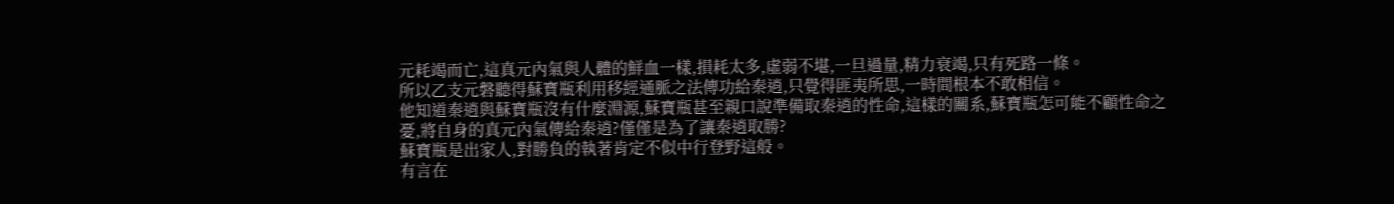元耗竭而亡,這真元內氣與人體的鮮血一樣,損耗太多,虛弱不堪,一旦過量,精力衰竭,只有死路一條。
所以乙支元磐聽得蘇寶瓶利用移經通脈之法傳功給秦逍,只覺得匪夷所思,一時間根本不敢相信。
他知道秦逍與蘇寶瓶沒有什麼淵源,蘇寶瓶甚至親口說準備取秦逍的性命,這樣的關系,蘇寶瓶怎可能不顧性命之憂,將自身的真元內氣傳給秦逍?僅僅是為了讓秦逍取勝?
蘇寶瓶是出家人,對勝負的執著肯定不似中行登野這般。
有言在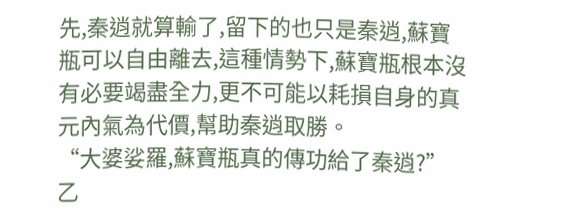先,秦逍就算輸了,留下的也只是秦逍,蘇寶瓶可以自由離去,這種情勢下,蘇寶瓶根本沒有必要竭盡全力,更不可能以耗損自身的真元內氣為代價,幫助秦逍取勝。
“大婆娑羅,蘇寶瓶真的傳功給了秦逍?”乙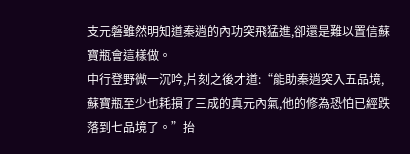支元磐雖然明知道秦逍的內功突飛猛進,卻還是難以置信蘇寶瓶會這樣做。
中行登野微一沉吟,片刻之後才道:“能助秦逍突入五品境,蘇寶瓶至少也耗損了三成的真元內氣,他的修為恐怕已經跌落到七品境了。”抬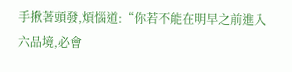手揪著頭發,煩惱道:“你若不能在明早之前進入六品境,必會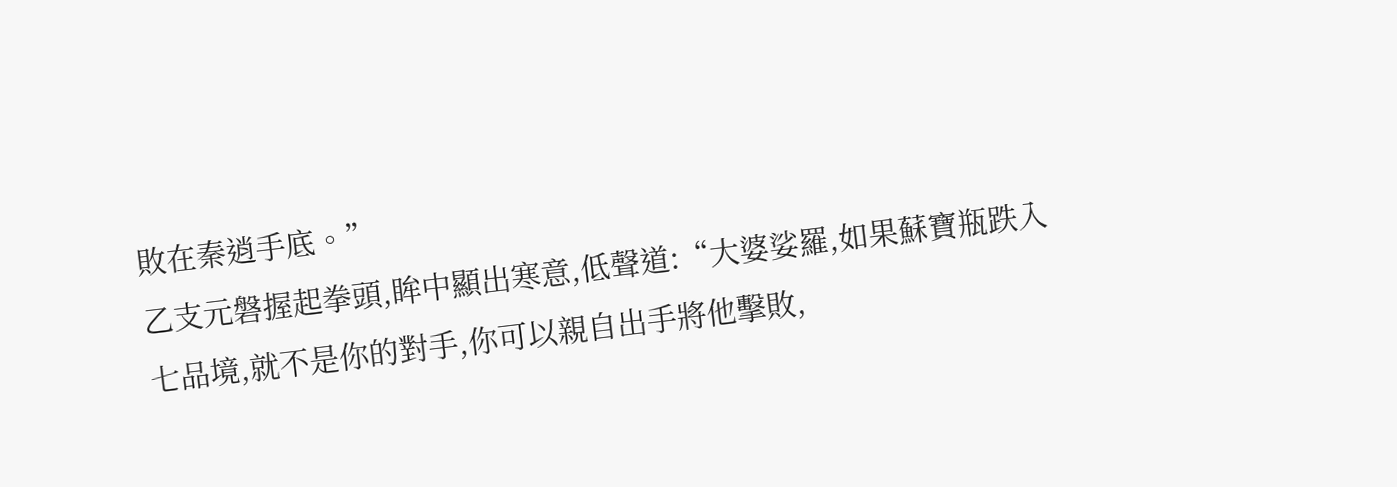敗在秦逍手底。”
乙支元磐握起拳頭,眸中顯出寒意,低聲道:“大婆娑羅,如果蘇寶瓶跌入七品境,就不是你的對手,你可以親自出手將他擊敗,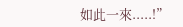如此一來.....!”